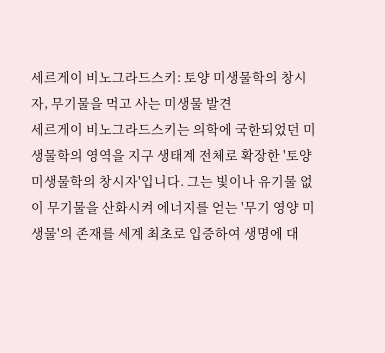세르게이 비노그라드스키: 토양 미생물학의 창시자, 무기물을 먹고 사는 미생물 발견
세르게이 비노그라드스키는 의학에 국한되었던 미생물학의 영역을 지구 생태계 전체로 확장한 '토양 미생물학의 창시자'입니다. 그는 빛이나 유기물 없이 무기물을 산화시켜 에너지를 얻는 '무기 영양 미생물'의 존재를 세계 최초로 입증하여 생명에 대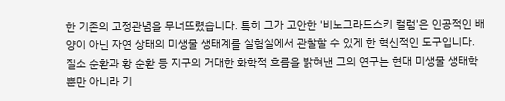한 기존의 고정관념을 무너뜨렸습니다. 특히 그가 고안한 '비노그라드스키 컬럼'은 인공적인 배양이 아닌 자연 상태의 미생물 생태계를 실험실에서 관찰할 수 있게 한 혁신적인 도구입니다. 질소 순환과 황 순환 등 지구의 거대한 화학적 흐름을 밝혀낸 그의 연구는 현대 미생물 생태학뿐만 아니라 기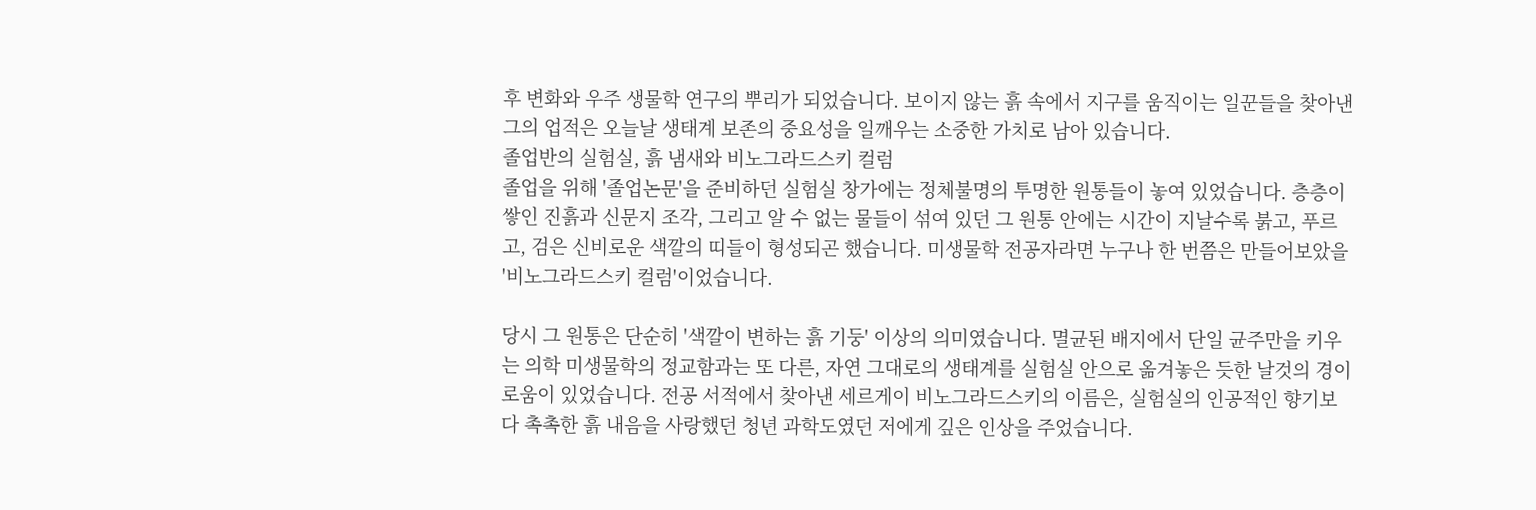후 변화와 우주 생물학 연구의 뿌리가 되었습니다. 보이지 않는 흙 속에서 지구를 움직이는 일꾼들을 찾아낸 그의 업적은 오늘날 생태계 보존의 중요성을 일깨우는 소중한 가치로 남아 있습니다.
졸업반의 실험실, 흙 냄새와 비노그라드스키 컬럼
졸업을 위해 '졸업논문'을 준비하던 실험실 창가에는 정체불명의 투명한 원통들이 놓여 있었습니다. 층층이 쌓인 진흙과 신문지 조각, 그리고 알 수 없는 물들이 섞여 있던 그 원통 안에는 시간이 지날수록 붉고, 푸르고, 검은 신비로운 색깔의 띠들이 형성되곤 했습니다. 미생물학 전공자라면 누구나 한 번쯤은 만들어보았을 '비노그라드스키 컬럼'이었습니다.

당시 그 원통은 단순히 '색깔이 변하는 흙 기둥' 이상의 의미였습니다. 멸균된 배지에서 단일 균주만을 키우는 의학 미생물학의 정교함과는 또 다른, 자연 그대로의 생태계를 실험실 안으로 옮겨놓은 듯한 날것의 경이로움이 있었습니다. 전공 서적에서 찾아낸 세르게이 비노그라드스키의 이름은, 실험실의 인공적인 향기보다 촉촉한 흙 내음을 사랑했던 청년 과학도였던 저에게 깊은 인상을 주었습니다.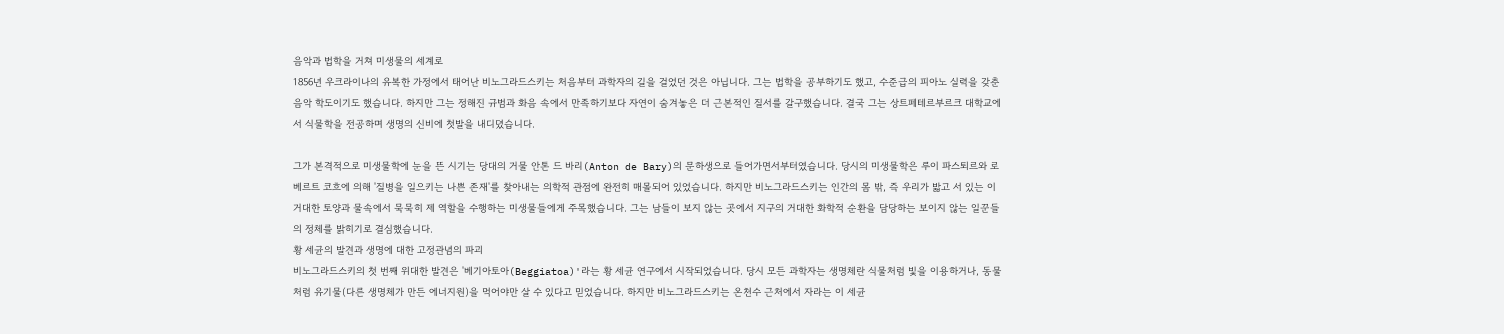음악과 법학을 거쳐 미생물의 세계로
1856년 우크라이나의 유복한 가정에서 태어난 비노그라드스키는 처음부터 과학자의 길을 걸었던 것은 아닙니다. 그는 법학을 공부하기도 했고, 수준급의 피아노 실력을 갖춘 음악 학도이기도 했습니다. 하지만 그는 정해진 규범과 화음 속에서 만족하기보다 자연이 숨겨놓은 더 근본적인 질서를 갈구했습니다. 결국 그는 상트페테르부르크 대학교에서 식물학을 전공하며 생명의 신비에 첫발을 내디뎠습니다.

그가 본격적으로 미생물학에 눈을 뜬 시기는 당대의 거물 안톤 드 바리(Anton de Bary)의 문하생으로 들어가면서부터였습니다. 당시의 미생물학은 루이 파스퇴르와 로베르트 코흐에 의해 '질병을 일으키는 나쁜 존재'를 찾아내는 의학적 관점에 완전히 매몰되어 있었습니다. 하지만 비노그라드스키는 인간의 몸 밖, 즉 우리가 밟고 서 있는 이 거대한 토양과 물속에서 묵묵히 제 역할을 수행하는 미생물들에게 주목했습니다. 그는 남들이 보지 않는 곳에서 지구의 거대한 화학적 순환을 담당하는 보이지 않는 일꾼들의 정체를 밝히기로 결심했습니다.
황 세균의 발견과 생명에 대한 고정관념의 파괴
비노그라드스키의 첫 번째 위대한 발견은 '베기아토아(Beggiatoa)'라는 황 세균 연구에서 시작되었습니다. 당시 모든 과학자는 생명체란 식물처럼 빛을 이용하거나, 동물처럼 유기물(다른 생명체가 만든 에너지원)을 먹어야만 살 수 있다고 믿었습니다. 하지만 비노그라드스키는 온천수 근처에서 자라는 이 세균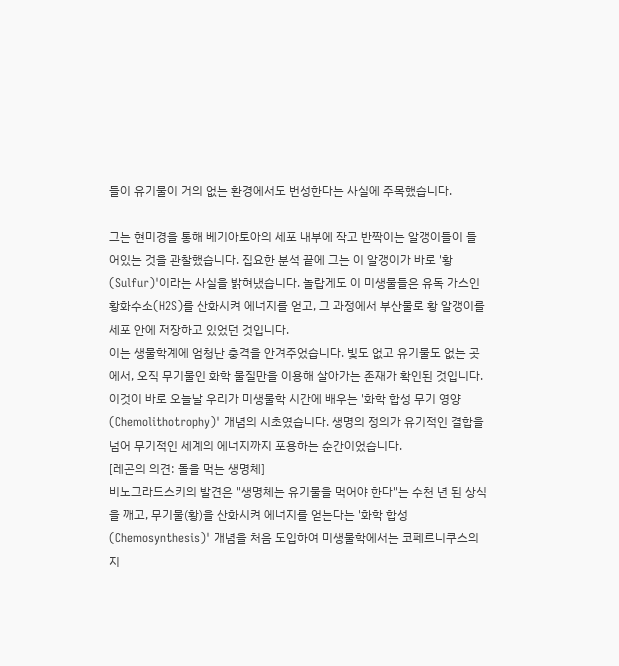들이 유기물이 거의 없는 환경에서도 번성한다는 사실에 주목했습니다.

그는 현미경을 통해 베기아토아의 세포 내부에 작고 반짝이는 알갱이들이 들어있는 것을 관찰했습니다. 집요한 분석 끝에 그는 이 알갱이가 바로 '황(Sulfur)'이라는 사실을 밝혀냈습니다. 놀랍게도 이 미생물들은 유독 가스인 황화수소(H2S)를 산화시켜 에너지를 얻고, 그 과정에서 부산물로 황 알갱이를 세포 안에 저장하고 있었던 것입니다.
이는 생물학계에 엄청난 충격을 안겨주었습니다. 빛도 없고 유기물도 없는 곳에서, 오직 무기물인 화학 물질만을 이용해 살아가는 존재가 확인된 것입니다. 이것이 바로 오늘날 우리가 미생물학 시간에 배우는 '화학 합성 무기 영양(Chemolithotrophy)' 개념의 시초였습니다. 생명의 정의가 유기적인 결합을 넘어 무기적인 세계의 에너지까지 포용하는 순간이었습니다.
[레곤의 의견: 돌을 먹는 생명체]
비노그라드스키의 발견은 "생명체는 유기물을 먹어야 한다"는 수천 년 된 상식을 깨고, 무기물(황)을 산화시켜 에너지를 얻는다는 '화학 합성(Chemosynthesis)' 개념을 처음 도입하여 미생물학에서는 코페르니쿠스의 지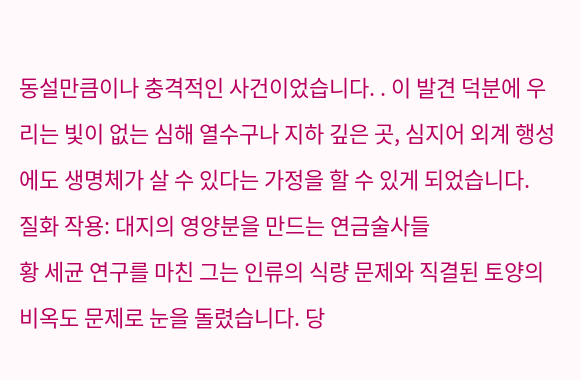동설만큼이나 충격적인 사건이었습니다. . 이 발견 덕분에 우리는 빛이 없는 심해 열수구나 지하 깊은 곳, 심지어 외계 행성에도 생명체가 살 수 있다는 가정을 할 수 있게 되었습니다.
질화 작용: 대지의 영양분을 만드는 연금술사들
황 세균 연구를 마친 그는 인류의 식량 문제와 직결된 토양의 비옥도 문제로 눈을 돌렸습니다. 당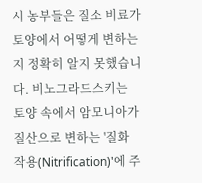시 농부들은 질소 비료가 토양에서 어떻게 변하는지 정확히 알지 못했습니다. 비노그라드스키는 토양 속에서 암모니아가 질산으로 변하는 '질화 작용(Nitrification)'에 주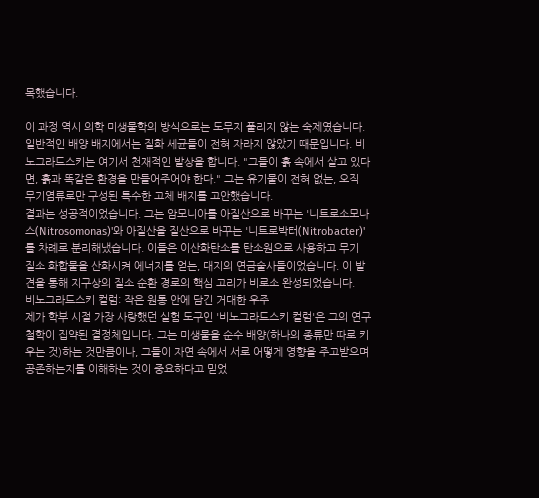목했습니다.

이 과정 역시 의학 미생물학의 방식으로는 도무지 풀리지 않는 숙제였습니다. 일반적인 배양 배지에서는 질화 세균들이 전혀 자라지 않았기 때문입니다. 비노그라드스키는 여기서 천재적인 발상을 합니다. "그들이 흙 속에서 살고 있다면, 흙과 똑같은 환경을 만들어주어야 한다." 그는 유기물이 전혀 없는, 오직 무기염류로만 구성된 특수한 고체 배지를 고안했습니다.
결과는 성공적이었습니다. 그는 암모니아를 아질산으로 바꾸는 '니트로소모나스(Nitrosomonas)'와 아질산을 질산으로 바꾸는 '니트로박터(Nitrobacter)'를 차례로 분리해냈습니다. 이들은 이산화탄소를 탄소원으로 사용하고 무기 질소 화합물을 산화시켜 에너지를 얻는, 대지의 연금술사들이었습니다. 이 발견을 통해 지구상의 질소 순환 경로의 핵심 고리가 비로소 완성되었습니다.
비노그라드스키 컬럼: 작은 원통 안에 담긴 거대한 우주
제가 학부 시절 가장 사랑했던 실험 도구인 '비노그라드스키 컬럼'은 그의 연구 철학이 집약된 결정체입니다. 그는 미생물을 순수 배양(하나의 종류만 따로 키우는 것)하는 것만큼이나, 그들이 자연 속에서 서로 어떻게 영향을 주고받으며 공존하는지를 이해하는 것이 중요하다고 믿었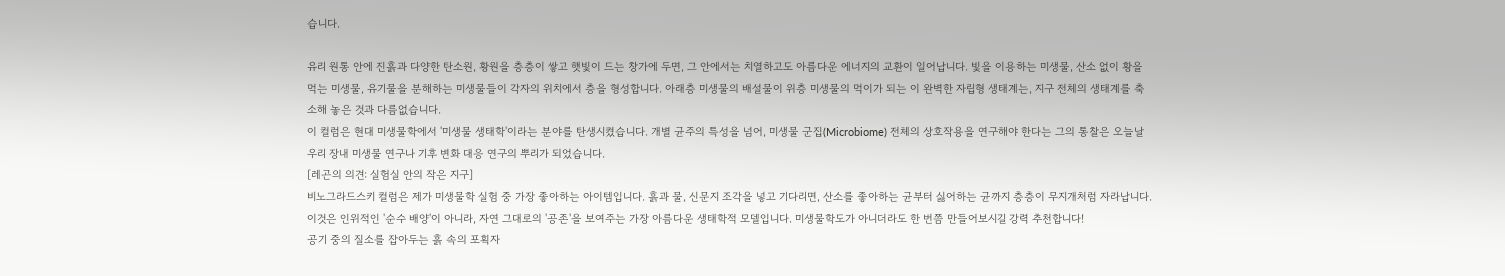습니다.

유리 원통 안에 진흙과 다양한 탄소원, 황원을 층층이 쌓고 햇빛이 드는 창가에 두면, 그 안에서는 치열하고도 아름다운 에너지의 교환이 일어납니다. 빛을 이용하는 미생물, 산소 없이 황을 먹는 미생물, 유기물을 분해하는 미생물들이 각자의 위치에서 층을 형성합니다. 아래층 미생물의 배설물이 위층 미생물의 먹이가 되는 이 완벽한 자립형 생태계는, 지구 전체의 생태계를 축소해 놓은 것과 다름없습니다.
이 컬럼은 현대 미생물학에서 '미생물 생태학'이라는 분야를 탄생시켰습니다. 개별 균주의 특성을 넘어, 미생물 군집(Microbiome) 전체의 상호작용을 연구해야 한다는 그의 통찰은 오늘날 우리 장내 미생물 연구나 기후 변화 대응 연구의 뿌리가 되었습니다.
[레곤의 의견: 실험실 안의 작은 지구]
비노그라드스키 컬럼은 제가 미생물학 실험 중 가장 좋아하는 아이템입니다. 흙과 물, 신문지 조각을 넣고 기다리면, 산소를 좋아하는 균부터 싫어하는 균까지 층층이 무지개처럼 자라납니다. 이것은 인위적인 '순수 배양'이 아니라, 자연 그대로의 '공존'을 보여주는 가장 아름다운 생태학적 모델입니다. 미생물학도가 아니더라도 한 번쯤 만들어보시길 강력 추천합니다!
공기 중의 질소를 잡아두는 흙 속의 포획자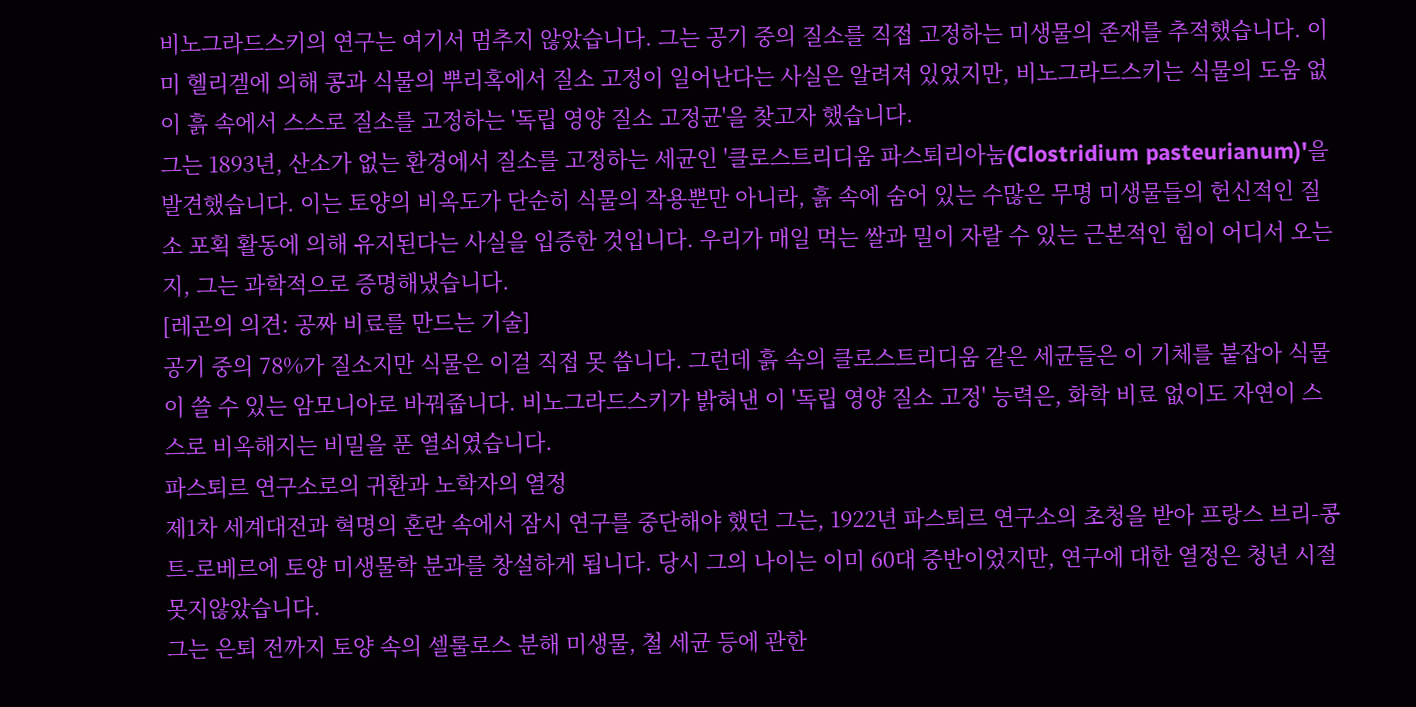비노그라드스키의 연구는 여기서 멈추지 않았습니다. 그는 공기 중의 질소를 직접 고정하는 미생물의 존재를 추적했습니다. 이미 헬리겔에 의해 콩과 식물의 뿌리혹에서 질소 고정이 일어난다는 사실은 알려져 있었지만, 비노그라드스키는 식물의 도움 없이 흙 속에서 스스로 질소를 고정하는 '독립 영양 질소 고정균'을 찾고자 했습니다.
그는 1893년, 산소가 없는 환경에서 질소를 고정하는 세균인 '클로스트리디움 파스퇴리아눔(Clostridium pasteurianum)'을 발견했습니다. 이는 토양의 비옥도가 단순히 식물의 작용뿐만 아니라, 흙 속에 숨어 있는 수많은 무명 미생물들의 헌신적인 질소 포획 활동에 의해 유지된다는 사실을 입증한 것입니다. 우리가 매일 먹는 쌀과 밀이 자랄 수 있는 근본적인 힘이 어디서 오는지, 그는 과학적으로 증명해냈습니다.
[레곤의 의견: 공짜 비료를 만드는 기술]
공기 중의 78%가 질소지만 식물은 이걸 직접 못 씁니다. 그런데 흙 속의 클로스트리디움 같은 세균들은 이 기체를 붙잡아 식물이 쓸 수 있는 암모니아로 바꿔줍니다. 비노그라드스키가 밝혀낸 이 '독립 영양 질소 고정' 능력은, 화학 비료 없이도 자연이 스스로 비옥해지는 비밀을 푼 열쇠였습니다.
파스퇴르 연구소로의 귀환과 노학자의 열정
제1차 세계대전과 혁명의 혼란 속에서 잠시 연구를 중단해야 했던 그는, 1922년 파스퇴르 연구소의 초청을 받아 프랑스 브리-콩트-로베르에 토양 미생물학 분과를 창설하게 됩니다. 당시 그의 나이는 이미 60대 중반이었지만, 연구에 대한 열정은 청년 시절 못지않았습니다.
그는 은퇴 전까지 토양 속의 셀룰로스 분해 미생물, 철 세균 등에 관한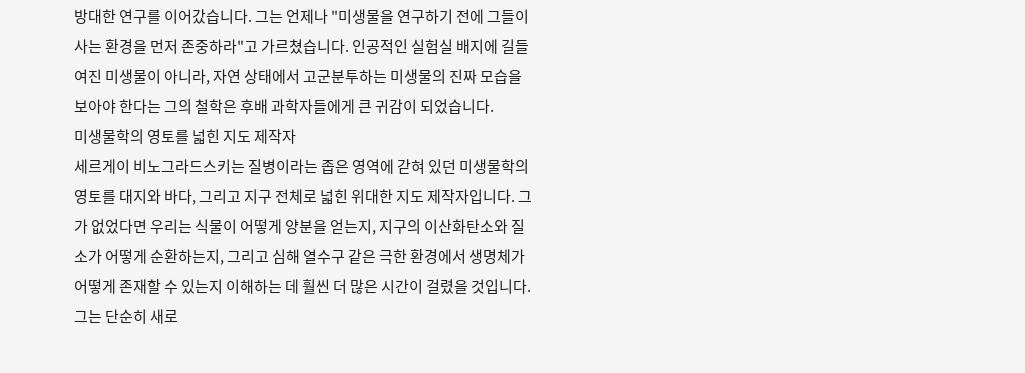방대한 연구를 이어갔습니다. 그는 언제나 "미생물을 연구하기 전에 그들이 사는 환경을 먼저 존중하라"고 가르쳤습니다. 인공적인 실험실 배지에 길들여진 미생물이 아니라, 자연 상태에서 고군분투하는 미생물의 진짜 모습을 보아야 한다는 그의 철학은 후배 과학자들에게 큰 귀감이 되었습니다.
미생물학의 영토를 넓힌 지도 제작자
세르게이 비노그라드스키는 질병이라는 좁은 영역에 갇혀 있던 미생물학의 영토를 대지와 바다, 그리고 지구 전체로 넓힌 위대한 지도 제작자입니다. 그가 없었다면 우리는 식물이 어떻게 양분을 얻는지, 지구의 이산화탄소와 질소가 어떻게 순환하는지, 그리고 심해 열수구 같은 극한 환경에서 생명체가 어떻게 존재할 수 있는지 이해하는 데 훨씬 더 많은 시간이 걸렸을 것입니다.
그는 단순히 새로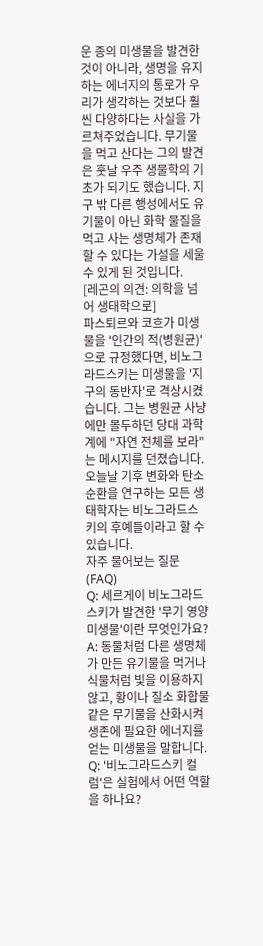운 종의 미생물을 발견한 것이 아니라, 생명을 유지하는 에너지의 통로가 우리가 생각하는 것보다 훨씬 다양하다는 사실을 가르쳐주었습니다. 무기물을 먹고 산다는 그의 발견은 훗날 우주 생물학의 기초가 되기도 했습니다. 지구 밖 다른 행성에서도 유기물이 아닌 화학 물질을 먹고 사는 생명체가 존재할 수 있다는 가설을 세울 수 있게 된 것입니다.
[레곤의 의견: 의학을 넘어 생태학으로]
파스퇴르와 코흐가 미생물을 '인간의 적(병원균)'으로 규정했다면, 비노그라드스키는 미생물을 '지구의 동반자'로 격상시켰습니다. 그는 병원균 사냥에만 몰두하던 당대 과학계에 "자연 전체를 보라"는 메시지를 던졌습니다. 오늘날 기후 변화와 탄소 순환을 연구하는 모든 생태학자는 비노그라드스키의 후예들이라고 할 수 있습니다.
자주 물어보는 질문 (FAQ)
Q: 세르게이 비노그라드스키가 발견한 '무기 영양 미생물'이란 무엇인가요?
A: 동물처럼 다른 생명체가 만든 유기물을 먹거나 식물처럼 빛을 이용하지 않고, 황이나 질소 화합물 같은 무기물을 산화시켜 생존에 필요한 에너지를 얻는 미생물을 말합니다.
Q: '비노그라드스키 컬럼'은 실험에서 어떤 역할을 하나요?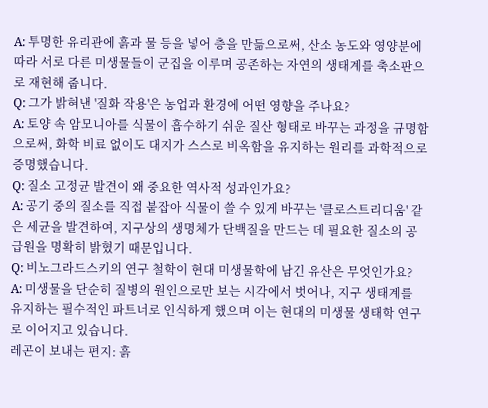A: 투명한 유리관에 흙과 물 등을 넣어 층을 만듦으로써, 산소 농도와 영양분에 따라 서로 다른 미생물들이 군집을 이루며 공존하는 자연의 생태계를 축소판으로 재현해 줍니다.
Q: 그가 밝혀낸 '질화 작용'은 농업과 환경에 어떤 영향을 주나요?
A: 토양 속 암모니아를 식물이 흡수하기 쉬운 질산 형태로 바꾸는 과정을 규명함으로써, 화학 비료 없이도 대지가 스스로 비옥함을 유지하는 원리를 과학적으로 증명했습니다.
Q: 질소 고정균 발견이 왜 중요한 역사적 성과인가요?
A: 공기 중의 질소를 직접 붙잡아 식물이 쓸 수 있게 바꾸는 '클로스트리디움' 같은 세균을 발견하여, 지구상의 생명체가 단백질을 만드는 데 필요한 질소의 공급원을 명확히 밝혔기 때문입니다.
Q: 비노그라드스키의 연구 철학이 현대 미생물학에 남긴 유산은 무엇인가요?
A: 미생물을 단순히 질병의 원인으로만 보는 시각에서 벗어나, 지구 생태계를 유지하는 필수적인 파트너로 인식하게 했으며 이는 현대의 미생물 생태학 연구로 이어지고 있습니다.
레곤이 보내는 편지: 흙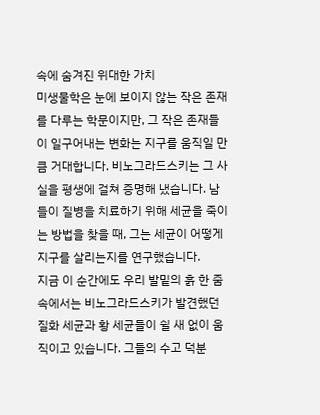속에 숨겨진 위대한 가치
미생물학은 눈에 보이지 않는 작은 존재를 다루는 학문이지만, 그 작은 존재들이 일구어내는 변화는 지구를 움직일 만큼 거대합니다. 비노그라드스키는 그 사실을 평생에 걸쳐 증명해 냈습니다. 남들이 질병을 치료하기 위해 세균을 죽이는 방법을 찾을 때, 그는 세균이 어떻게 지구를 살리는지를 연구했습니다.
지금 이 순간에도 우리 발밑의 흙 한 줌 속에서는 비노그라드스키가 발견했던 질화 세균과 황 세균들이 쉴 새 없이 움직이고 있습니다. 그들의 수고 덕분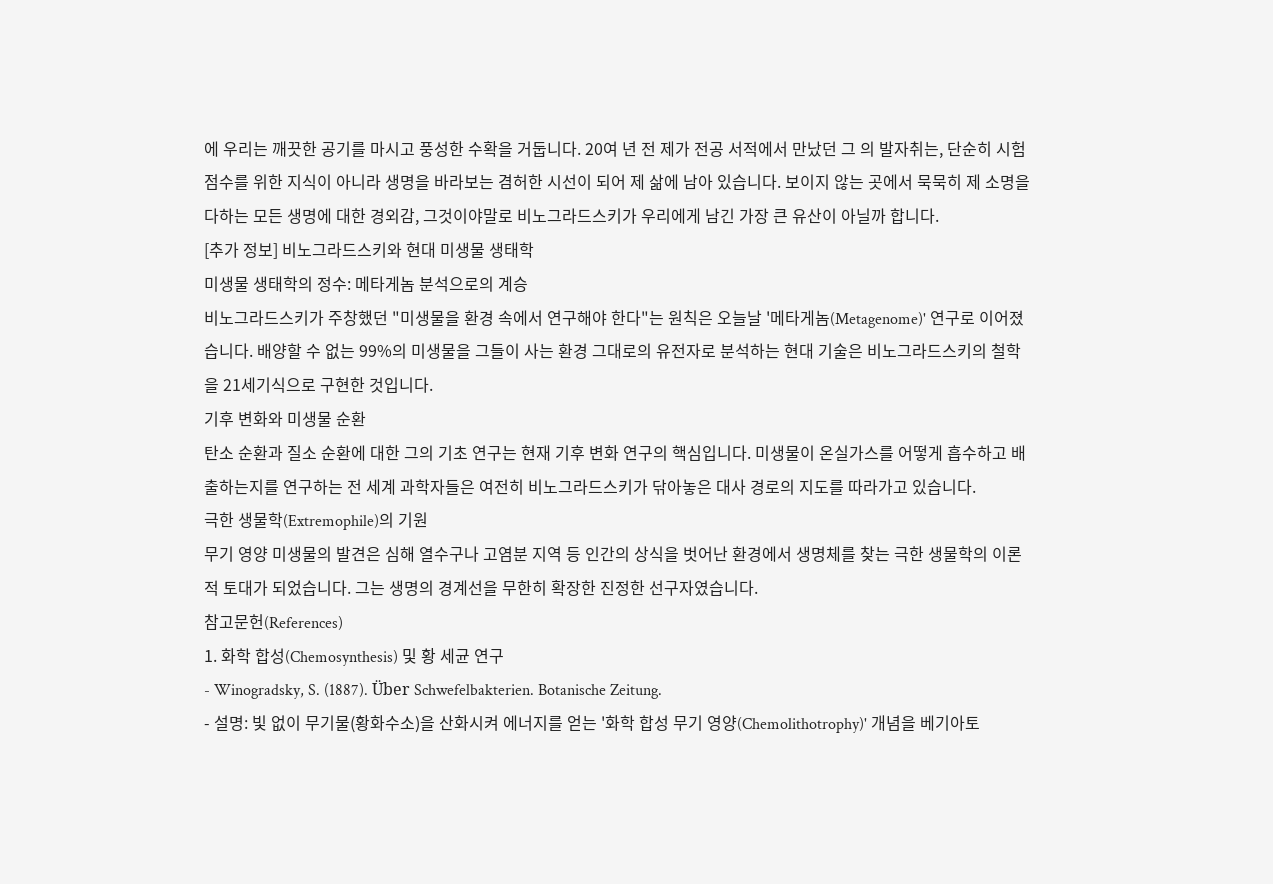에 우리는 깨끗한 공기를 마시고 풍성한 수확을 거둡니다. 20여 년 전 제가 전공 서적에서 만났던 그 의 발자취는, 단순히 시험 점수를 위한 지식이 아니라 생명을 바라보는 겸허한 시선이 되어 제 삶에 남아 있습니다. 보이지 않는 곳에서 묵묵히 제 소명을 다하는 모든 생명에 대한 경외감, 그것이야말로 비노그라드스키가 우리에게 남긴 가장 큰 유산이 아닐까 합니다.
[추가 정보] 비노그라드스키와 현대 미생물 생태학
미생물 생태학의 정수: 메타게놈 분석으로의 계승
비노그라드스키가 주창했던 "미생물을 환경 속에서 연구해야 한다"는 원칙은 오늘날 '메타게놈(Metagenome)' 연구로 이어졌습니다. 배양할 수 없는 99%의 미생물을 그들이 사는 환경 그대로의 유전자로 분석하는 현대 기술은 비노그라드스키의 철학을 21세기식으로 구현한 것입니다.
기후 변화와 미생물 순환
탄소 순환과 질소 순환에 대한 그의 기초 연구는 현재 기후 변화 연구의 핵심입니다. 미생물이 온실가스를 어떻게 흡수하고 배출하는지를 연구하는 전 세계 과학자들은 여전히 비노그라드스키가 닦아놓은 대사 경로의 지도를 따라가고 있습니다.
극한 생물학(Extremophile)의 기원
무기 영양 미생물의 발견은 심해 열수구나 고염분 지역 등 인간의 상식을 벗어난 환경에서 생명체를 찾는 극한 생물학의 이론적 토대가 되었습니다. 그는 생명의 경계선을 무한히 확장한 진정한 선구자였습니다.
참고문헌(References)
1. 화학 합성(Chemosynthesis) 및 황 세균 연구
- Winogradsky, S. (1887). Über Schwefelbakterien. Botanische Zeitung.
- 설명: 빛 없이 무기물(황화수소)을 산화시켜 에너지를 얻는 '화학 합성 무기 영양(Chemolithotrophy)' 개념을 베기아토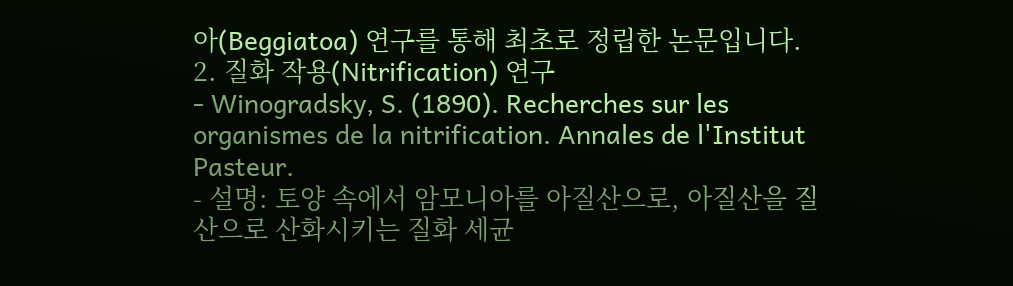아(Beggiatoa) 연구를 통해 최초로 정립한 논문입니다.
2. 질화 작용(Nitrification) 연구
- Winogradsky, S. (1890). Recherches sur les organismes de la nitrification. Annales de l'Institut Pasteur.
- 설명: 토양 속에서 암모니아를 아질산으로, 아질산을 질산으로 산화시키는 질화 세균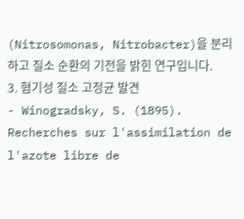(Nitrosomonas, Nitrobacter)을 분리하고 질소 순환의 기전을 밝힌 연구입니다.
3. 혐기성 질소 고정균 발견
- Winogradsky, S. (1895). Recherches sur l'assimilation de l'azote libre de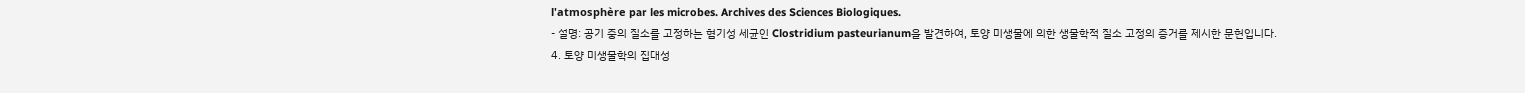l'atmosphère par les microbes. Archives des Sciences Biologiques.
- 설명: 공기 중의 질소를 고정하는 혐기성 세균인 Clostridium pasteurianum을 발견하여, 토양 미생물에 의한 생물학적 질소 고정의 증거를 제시한 문헌입니다.
4. 토양 미생물학의 집대성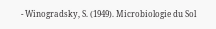- Winogradsky, S. (1949). Microbiologie du Sol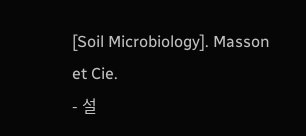[Soil Microbiology]. Masson et Cie.
- 설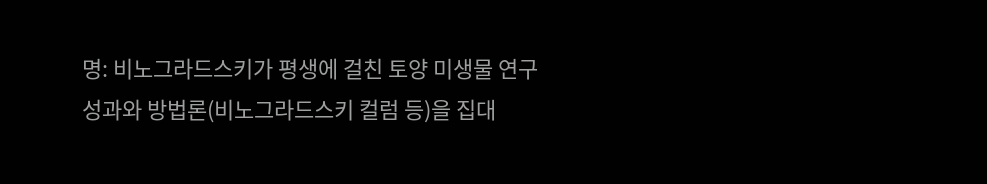명: 비노그라드스키가 평생에 걸친 토양 미생물 연구 성과와 방법론(비노그라드스키 컬럼 등)을 집대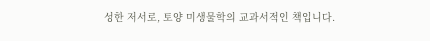성한 저서로, 토양 미생물학의 교과서적인 책입니다.